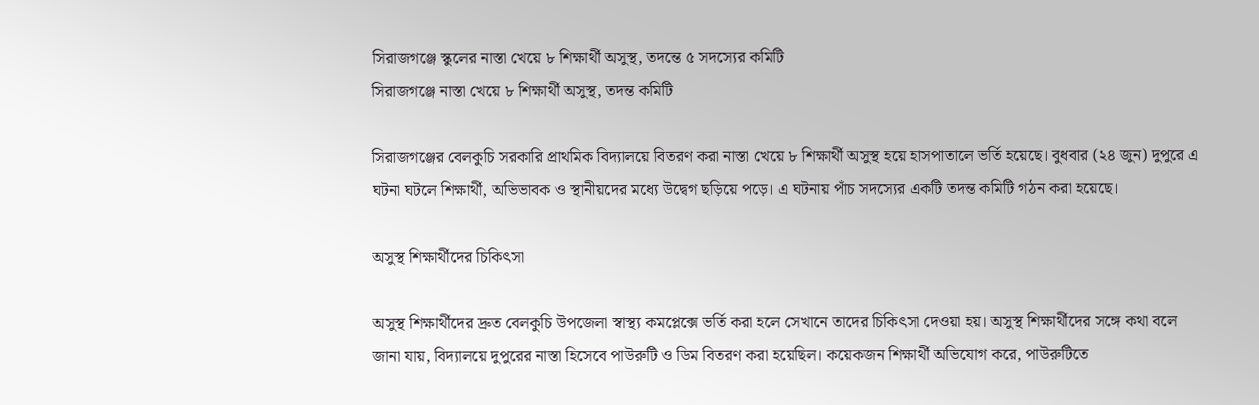সিরাজগঞ্জে স্কুলের নাস্তা খেয়ে ৮ শিক্ষার্থী অসুস্থ, তদন্তে ৫ সদস্যের কমিটি
সিরাজগঞ্জে নাস্তা খেয়ে ৮ শিক্ষার্থী অসুস্থ, তদন্ত কমিটি

সিরাজগঞ্জের বেলকুচি সরকারি প্রাথমিক বিদ্যালয়ে বিতরণ করা নাস্তা খেয়ে ৮ শিক্ষার্থী অসুস্থ হয়ে হাসপাতালে ভর্তি হয়েছে। বুধবার (২৪ জুন) দুপুরে এ ঘটনা ঘটলে শিক্ষার্থী, অভিভাবক ও স্থানীয়দের মধ্যে উদ্বেগ ছড়িয়ে পড়ে। এ ঘটনায় পাঁচ সদস্যের একটি তদন্ত কমিটি গঠন করা হয়েছে।

অসুস্থ শিক্ষার্থীদের চিকিৎসা

অসুস্থ শিক্ষার্থীদের দ্রুত বেলকুচি উপজেলা স্বাস্থ্য কমপ্লেক্সে ভর্তি করা হলে সেখানে তাদের চিকিৎসা দেওয়া হয়। অসুস্থ শিক্ষার্থীদের সঙ্গে কথা বলে জানা যায়, বিদ্যালয়ে দুপুরের নাস্তা হিসেবে পাউরুটি ও ডিম বিতরণ করা হয়েছিল। কয়েকজন শিক্ষার্থী অভিযোগ করে, পাউরুটিতে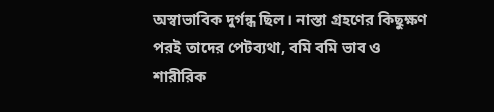অস্বাভাবিক দুর্গন্ধ ছিল। নাস্তা গ্রহণের কিছুক্ষণ পরই তাদের পেটব্যথা, বমি বমি ভাব ও শারীরিক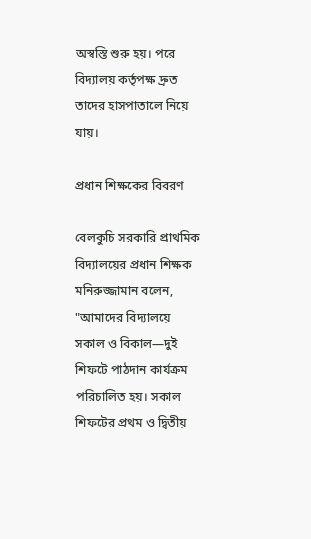অস্বস্তি শুরু হয়। পরে বিদ্যালয় কর্তৃপক্ষ দ্রুত তাদের হাসপাতালে নিয়ে যায়।

প্রধান শিক্ষকের বিবরণ

বেলকুচি সরকারি প্রাথমিক বিদ্যালয়ের প্রধান শিক্ষক মনিরুজ্জামান বলেন, "আমাদের বিদ্যালয়ে সকাল ও বিকাল—দুই শিফটে পাঠদান কার্যক্রম পরিচালিত হয়। সকাল শিফটের প্রথম ও দ্বিতীয়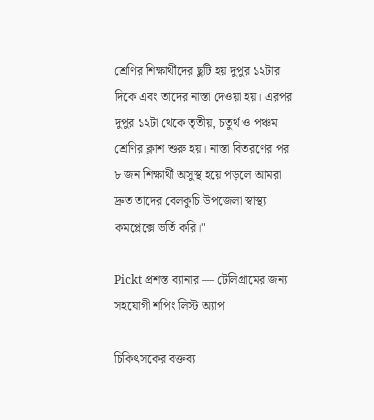শ্রেণির শিক্ষার্থীদের ছুটি হয় দুপুর ১২টার দিকে এবং তাদের নাস্তা দেওয়া হয়। এরপর দুপুর ১২টা থেকে তৃতীয়, চতুর্থ ও পঞ্চম শ্রেণির ক্লাশ শুরু হয়। নাস্তা বিতরণের পর ৮ জন শিক্ষার্থী অসুস্থ হয়ে পড়লে আমরা দ্রুত তাদের বেলকুচি উপজেলা স্বাস্থ্য কমপ্লেক্সে ভর্তি করি।"

Pickt প্রশস্ত ব্যানার — টেলিগ্রামের জন্য সহযোগী শপিং লিস্ট অ্যাপ

চিকিৎসকের বক্তব্য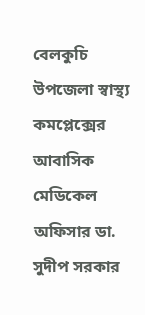বেলকুচি উপজেলা স্বাস্থ্য কমপ্লেক্সের আবাসিক মেডিকেল অফিসার ডা. সুদীপ সরকার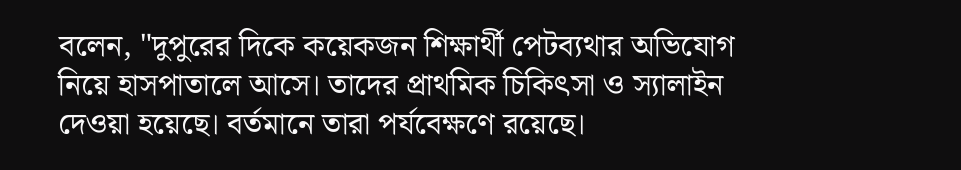বলেন, "দুপুরের দিকে কয়েকজন শিক্ষার্থী পেটব্যথার অভিযোগ নিয়ে হাসপাতালে আসে। তাদের প্রাথমিক চিকিৎসা ও স্যালাইন দেওয়া হয়েছে। বর্তমানে তারা পর্যবেক্ষণে রয়েছে।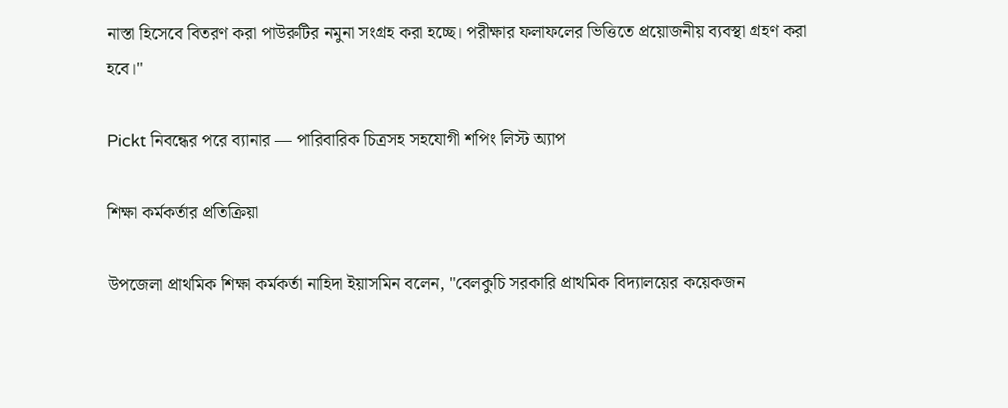নাস্তা হিসেবে বিতরণ করা পাউরুটির নমুনা সংগ্রহ করা হচ্ছে। পরীক্ষার ফলাফলের ভিত্তিতে প্রয়োজনীয় ব্যবস্থা গ্রহণ করা হবে।"

Pickt নিবন্ধের পরে ব্যানার — পারিবারিক চিত্রসহ সহযোগী শপিং লিস্ট অ্যাপ

শিক্ষা কর্মকর্তার প্রতিক্রিয়া

উপজেলা প্রাথমিক শিক্ষা কর্মকর্তা নাহিদা ইয়াসমিন বলেন, "বেলকুচি সরকারি প্রাথমিক বিদ্যালয়ের কয়েকজন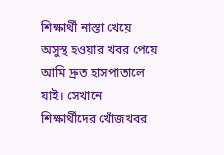শিক্ষার্থী নাস্তা খেয়ে অসুস্থ হওয়ার খবর পেয়ে আমি দ্রুত হাসপাতালে যাই। সেখানে শিক্ষার্থীদের খোঁজখবর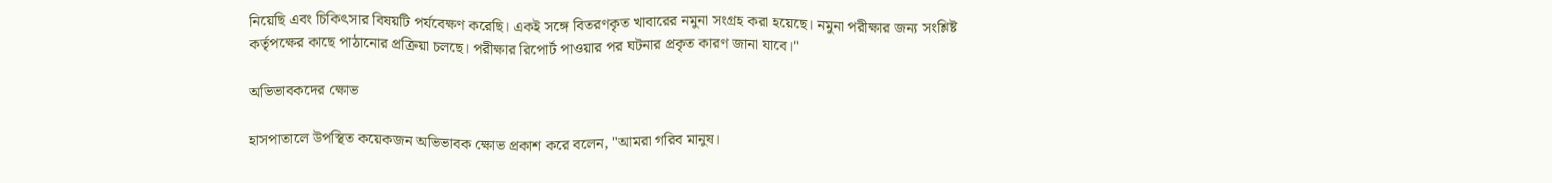নিয়েছি এবং চিকিৎসার বিষয়টি পর্যবেক্ষণ করেছি। একই সঙ্গে বিতরণকৃত খাবারের নমুনা সংগ্রহ করা হয়েছে। নমুনা পরীক্ষার জন্য সংশ্লিষ্ট কর্তৃপক্ষের কাছে পাঠানোর প্রক্রিয়া চলছে। পরীক্ষার রিপোর্ট পাওয়ার পর ঘটনার প্রকৃত কারণ জানা যাবে।"

অভিভাবকদের ক্ষোভ

হাসপাতালে উপস্থিত কয়েকজন অভিভাবক ক্ষোভ প্রকাশ করে বলেন, "আমরা গরিব মানুষ।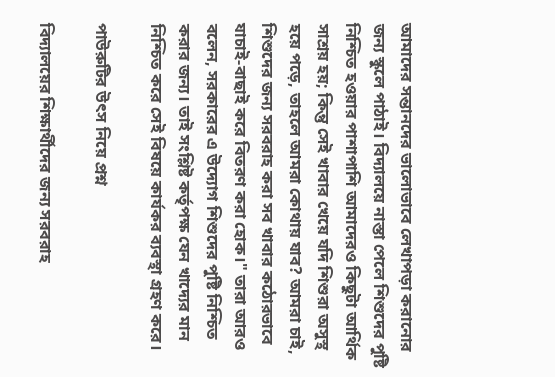আমাদের সন্তানদের ভালোভাবে লেখাপড়া করানোর জন্য স্কুলে পাঠাই। বিদ্যালয়ে নাস্তা পেলে শিশুদের পুষ্টি নিশ্চিত হওয়ার পাশাপাশি আমাদেরও কিছুটা আর্থিক সাশ্রয় হয়; কিন্তু সেই খাবার খেয়ে যদি শিশুরা অসুস্থ হয়ে পড়ে, তাহলে আমরা কোথায় যাব? আমরা চাই, শিশুদের জন্য সরবরাহ করা সব খাবার কঠোরভাবে যাচাই-বাছাই করে বিতরণ করা হোক।" তারা আরও বলেন, সরকারের এ উদ্যোগ শিশুদের পুষ্টি নিশ্চিত করার জন্য। তাই সংশ্লিষ্ট কর্তৃপক্ষ যেন খাদ্যের মান নিশ্চিত করে সেই বিষয়ে কার্যকর ব্যবস্থা গ্রহণ করে।

পাউরুটির উৎস নিয়ে প্রশ্ন

বিদ্যালয়ের শিক্ষার্থীদের জন্য সরবরাহ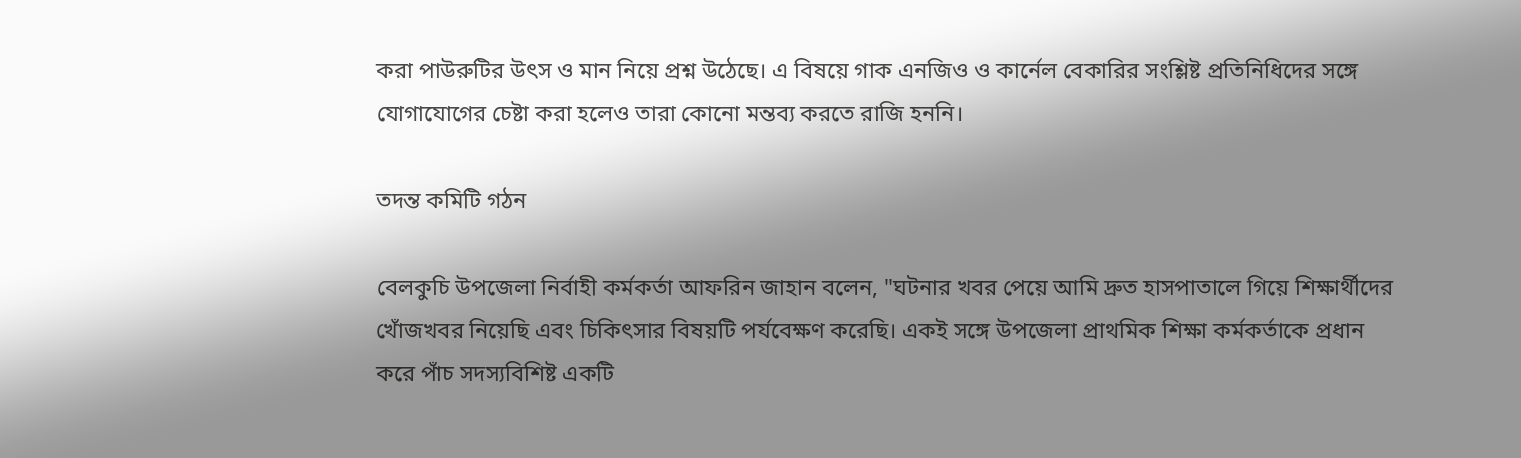করা পাউরুটির উৎস ও মান নিয়ে প্রশ্ন উঠেছে। এ বিষয়ে গাক এনজিও ও কার্নেল বেকারির সংশ্লিষ্ট প্রতিনিধিদের সঙ্গে যোগাযোগের চেষ্টা করা হলেও তারা কোনো মন্তব্য করতে রাজি হননি।

তদন্ত কমিটি গঠন

বেলকুচি উপজেলা নির্বাহী কর্মকর্তা আফরিন জাহান বলেন, "ঘটনার খবর পেয়ে আমি দ্রুত হাসপাতালে গিয়ে শিক্ষার্থীদের খোঁজখবর নিয়েছি এবং চিকিৎসার বিষয়টি পর্যবেক্ষণ করেছি। একই সঙ্গে উপজেলা প্রাথমিক শিক্ষা কর্মকর্তাকে প্রধান করে পাঁচ সদস্যবিশিষ্ট একটি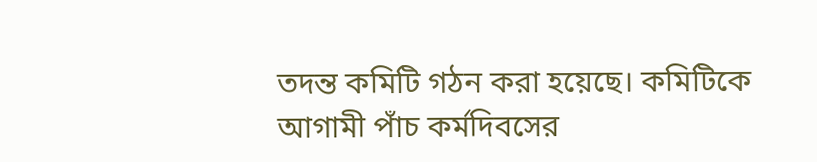তদন্ত কমিটি গঠন করা হয়েছে। কমিটিকে আগামী পাঁচ কর্মদিবসের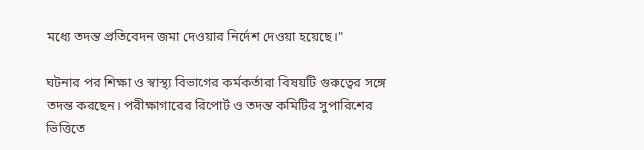মধ্যে তদন্ত প্রতিবেদন জমা দেওয়ার নির্দেশ দেওয়া হয়েছে।"

ঘটনার পর শিক্ষা ও স্বাস্থ্য বিভাগের কর্মকর্তারা বিষয়টি গুরুত্বের সঙ্গে তদন্ত করছেন। পরীক্ষাগারের রিপোর্ট ও তদন্ত কমিটির সুপারিশের ভিত্তিতে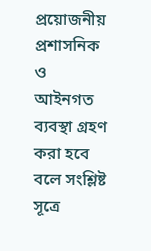প্রয়োজনীয় প্রশাসনিক ও আইনগত ব্যবস্থা গ্রহণ করা হবে বলে সংশ্লিষ্ট সূত্রে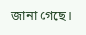জানা গেছে।